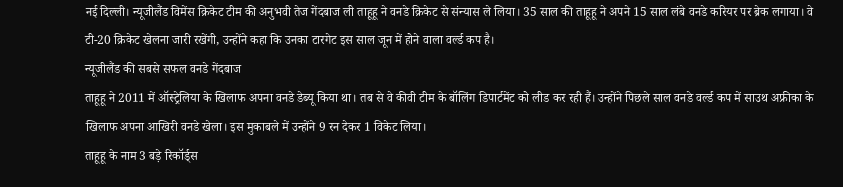नई दिल्ली। न्यूजीलैंड विमेंस क्रिकेट टीम की अनुभवी तेज गेंदबाज ली ताहूहू ने वनडे क्रिकेट से संन्यास ले लिया। 35 साल की ताहूहू ने अपने 15 साल लंबे वनडे करियर पर ब्रेक लगाया। वे टी-20 क्रिकेट खेलना जारी रखेंगी, उन्होंने कहा कि उनका टारगेट इस साल जून में होने वाला वर्ल्ड कप है।
न्यूजीलैंड की सबसे सफल वनडे गेंदबाज
ताहूहू ने 2011 में ऑस्ट्रेलिया के खिलाफ अपना वनडे डेब्यू किया था। तब से वे कीवी टीम के बॉलिंग डिपार्टमेंट को लीड कर रही हैं। उन्होंने पिछले साल वनडे वर्ल्ड कप में साउथ अफ्रीका के खिलाफ अपना आखिरी वनडे खेला। इस मुकाबले में उन्होंने 9 रन देकर 1 विकेट लिया।
ताहूहू के नाम 3 बड़े रिकॉर्ड्स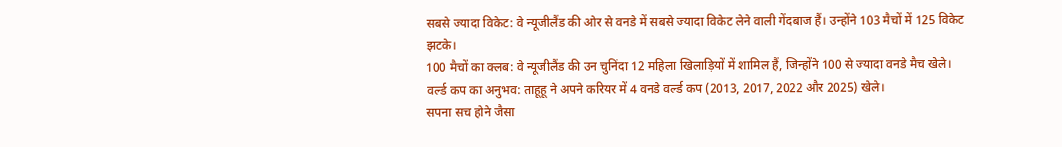सबसे ज्यादा विकेट: वे न्यूजीलैंड की ओर से वनडे में सबसे ज्यादा विकेट लेने वाली गेंदबाज हैं। उन्होंने 103 मैचों में 125 विकेट झटके।
100 मैचों का क्लब: वे न्यूजीलैंड की उन चुनिंदा 12 महिला खिलाड़ियों में शामिल हैं, जिन्होंने 100 से ज्यादा वनडे मैच खेले।
वर्ल्ड कप का अनुभव: ताहूहू ने अपने करियर में 4 वनडे वर्ल्ड कप (2013, 2017, 2022 और 2025) खेले।
सपना सच होने जैसा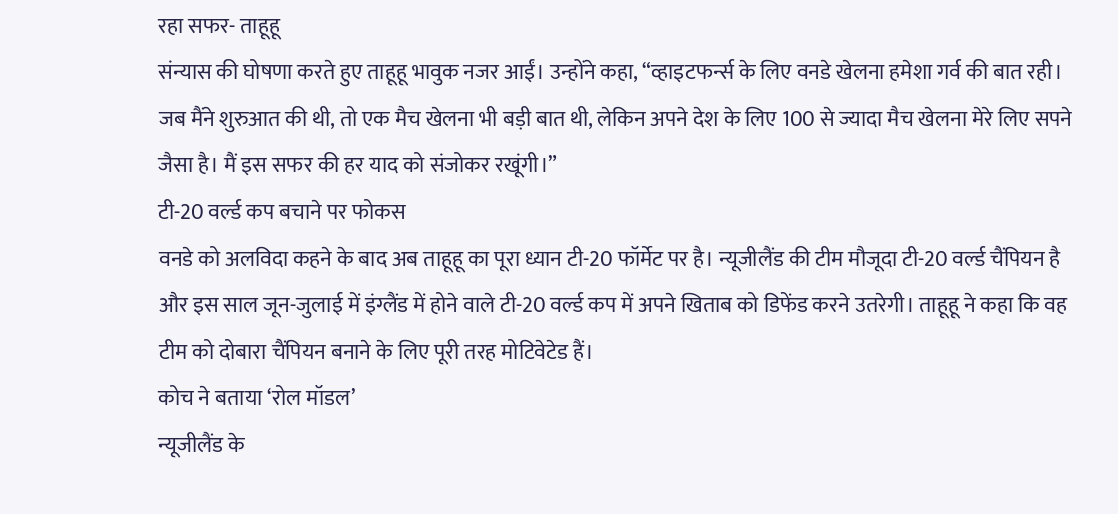रहा सफर- ताहूहू
संन्यास की घोषणा करते हुए ताहूहू भावुक नजर आईं। उन्होंने कहा, “व्हाइटफर्न्स के लिए वनडे खेलना हमेशा गर्व की बात रही। जब मैंने शुरुआत की थी, तो एक मैच खेलना भी बड़ी बात थी, लेकिन अपने देश के लिए 100 से ज्यादा मैच खेलना मेरे लिए सपने जैसा है। मैं इस सफर की हर याद को संजोकर रखूंगी।”
टी-20 वर्ल्ड कप बचाने पर फोकस
वनडे को अलविदा कहने के बाद अब ताहूहू का पूरा ध्यान टी-20 फॉर्मेट पर है। न्यूजीलैंड की टीम मौजूदा टी-20 वर्ल्ड चैंपियन है और इस साल जून-जुलाई में इंग्लैंड में होने वाले टी-20 वर्ल्ड कप में अपने खिताब को डिफेंड करने उतरेगी। ताहूहू ने कहा कि वह टीम को दोबारा चैंपियन बनाने के लिए पूरी तरह मोटिवेटेड हैं।
कोच ने बताया ‘रोल मॉडल’
न्यूजीलैंड के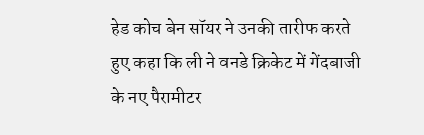हेड कोच बेन सॉयर ने उनकी तारीफ करते हुए कहा कि ली ने वनडे क्रिकेट में गेंदबाजी के नए पैरामीटर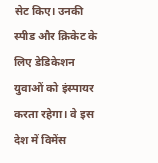सेट किए। उनकी स्पीड और क्रिकेट के लिए डेडिकेशन युवाओं को इंस्पायर करता रहेगा। वे इस देश में विमेंस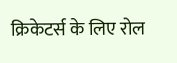क्रिकेटर्स के लिए रोल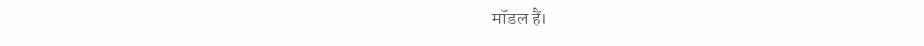मॉडल हैं।